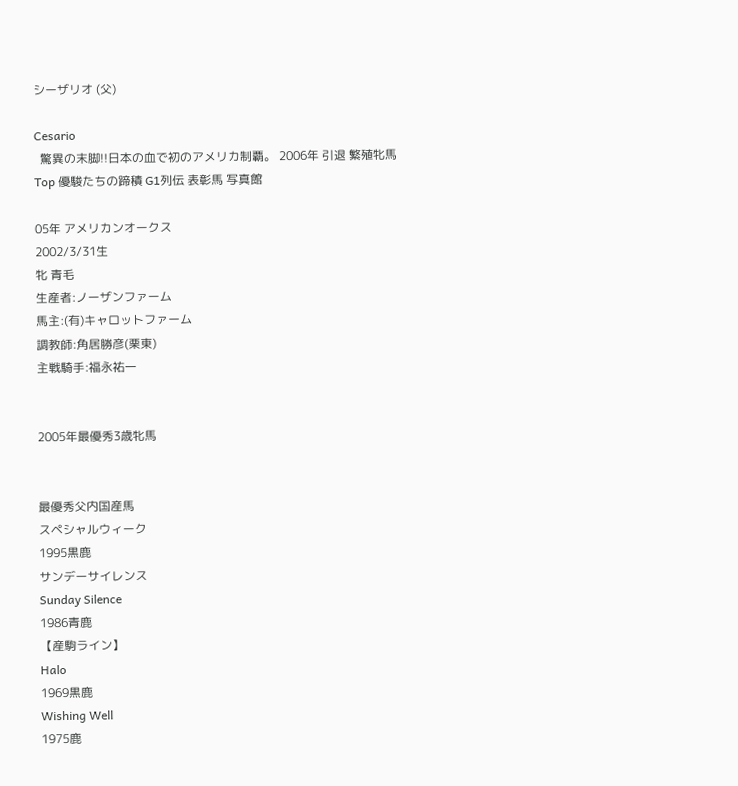シーザリオ (父)

Cesario
  驚異の末脚!!日本の血で初のアメリカ制覇。 2006年 引退 繁殖牝馬
Top 優駿たちの蹄積 G1列伝 表彰馬 写真館

05年 アメリカンオークス
2002/3/31生
牝 青毛
生産者:ノーザンファーム
馬主:(有)キャロットファーム
調教師:角居勝彦(栗東)
主戦騎手:福永祐一


2005年最優秀3歳牝馬


最優秀父内国産馬
スペシャルウィーク
1995黒鹿
サンデーサイレンス
Sunday Silence
1986青鹿
【産駒ライン】
Halo
1969黒鹿
Wishing Well
1975鹿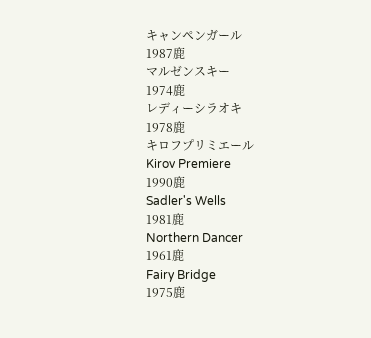キャンペンガール
1987鹿
マルゼンスキー
1974鹿
レディーシラオキ
1978鹿
キロフプリミエール
Kirov Premiere
1990鹿
Sadler's Wells
1981鹿
Northern Dancer
1961鹿
Fairy Bridge
1975鹿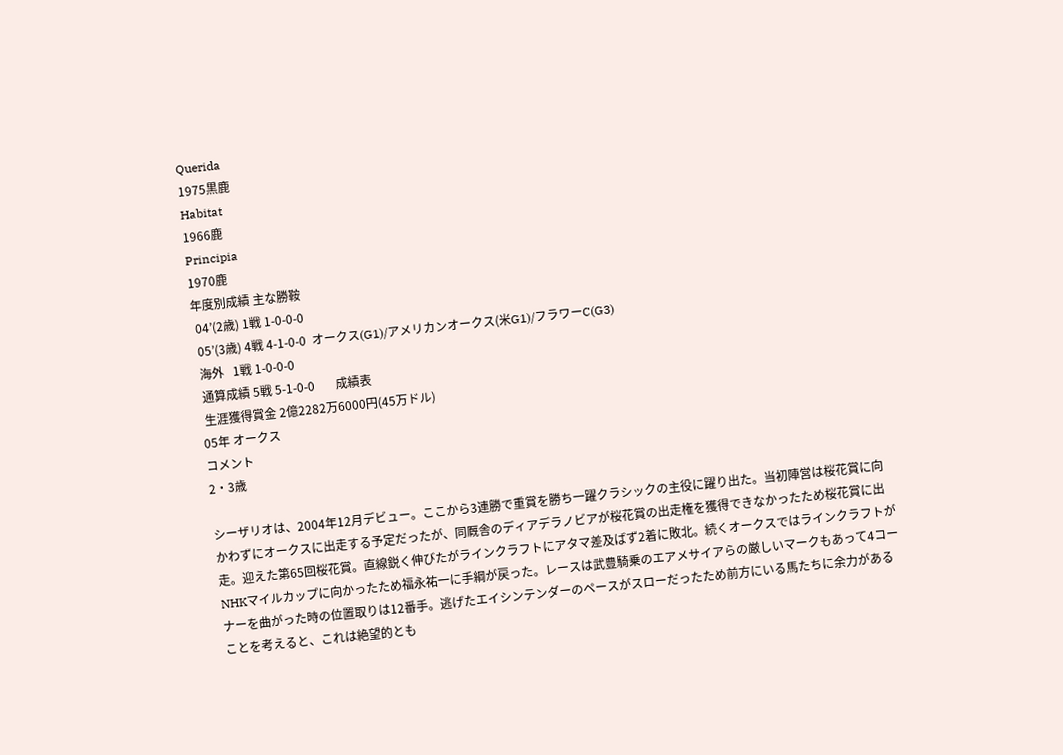Querida
1975黒鹿
Habitat
1966鹿
Principia
1970鹿
年度別成績 主な勝鞍
 04’(2歳) 1戦 1-0-0-0
 05’(3歳) 4戦 4-1-0-0  オークス(G1)/アメリカンオークス(米G1)/フラワーC(G3)
 海外   1戦 1-0-0-0
 通算成績 5戦 5-1-0-0       成績表
 生涯獲得賞金 2億2282万6000円(45万ドル)
05年 オークス
コメント
2・3歳

シーザリオは、2004年12月デビュー。ここから3連勝で重賞を勝ち一躍クラシックの主役に躍り出た。当初陣営は桜花賞に向かわずにオークスに出走する予定だったが、同厩舎のディアデラノビアが桜花賞の出走権を獲得できなかったため桜花賞に出走。迎えた第65回桜花賞。直線鋭く伸びたがラインクラフトにアタマ差及ばず2着に敗北。続くオークスではラインクラフトがNHKマイルカップに向かったため福永祐一に手綱が戻った。レースは武豊騎乗のエアメサイアらの厳しいマークもあって4コーナーを曲がった時の位置取りは12番手。逃げたエイシンテンダーのペースがスローだったため前方にいる馬たちに余力があることを考えると、これは絶望的とも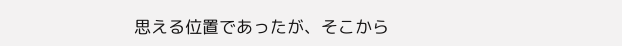思える位置であったが、そこから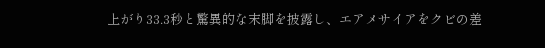上がり33.3秒と驚異的な末脚を披露し、エアメサイアをクビの差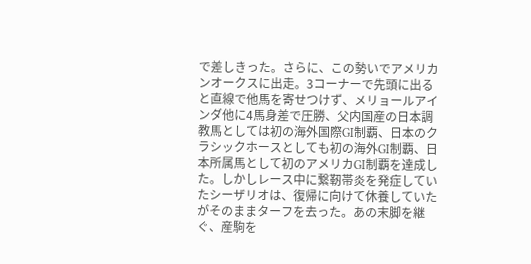で差しきった。さらに、この勢いでアメリカンオークスに出走。3コーナーで先頭に出ると直線で他馬を寄せつけず、メリョールアインダ他に4馬身差で圧勝、父内国産の日本調教馬としては初の海外国際GI制覇、日本のクラシックホースとしても初の海外GI制覇、日本所属馬として初のアメリカGI制覇を達成した。しかしレース中に繋靭帯炎を発症していたシーザリオは、復帰に向けて休養していたがそのままターフを去った。あの末脚を継ぐ、産駒を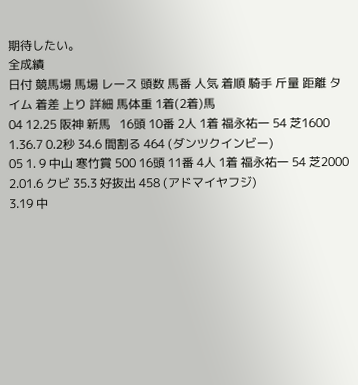期待したい。
全成績
日付 競馬場 馬場 レース 頭数 馬番 人気 着順 騎手 斤量 距離 タイム 着差 上り 詳細 馬体重 1着(2着)馬
04 12.25 阪神 新馬   16頭 10番 2人 1着 福永祐一 54 芝1600 1.36.7 0.2秒 34.6 間割る 464 (ダンツクインビー)
05 1. 9 中山 寒竹賞 500 16頭 11番 4人 1着 福永祐一 54 芝2000 2.01.6 クビ 35.3 好抜出 458 (アドマイヤフジ)
3.19 中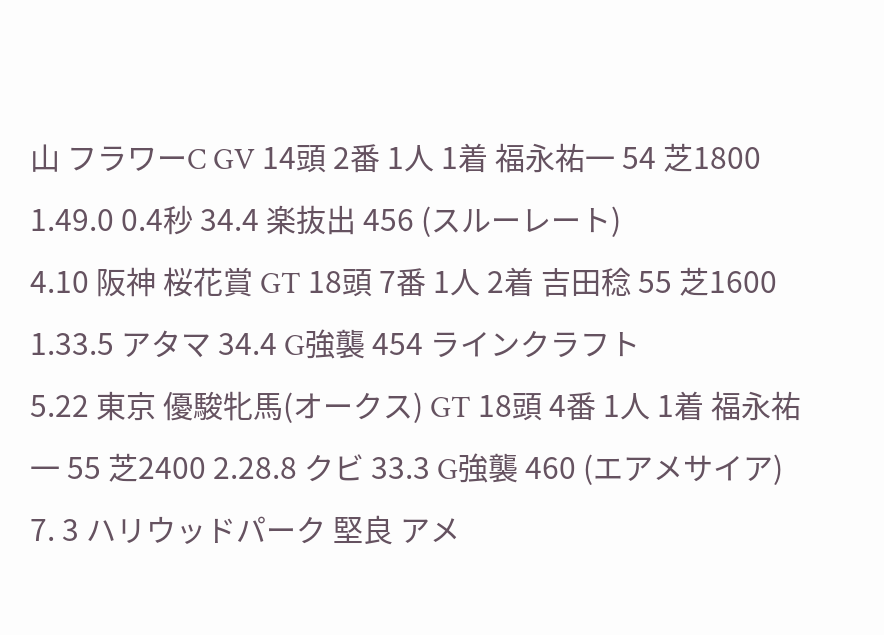山 フラワーC GV 14頭 2番 1人 1着 福永祐一 54 芝1800 1.49.0 0.4秒 34.4 楽抜出 456 (スルーレート)
4.10 阪神 桜花賞 GT 18頭 7番 1人 2着 吉田稔 55 芝1600 1.33.5 アタマ 34.4 G強襲 454 ラインクラフト
5.22 東京 優駿牝馬(オークス) GT 18頭 4番 1人 1着 福永祐一 55 芝2400 2.28.8 クビ 33.3 G強襲 460 (エアメサイア)
7. 3 ハリウッドパーク 堅良 アメ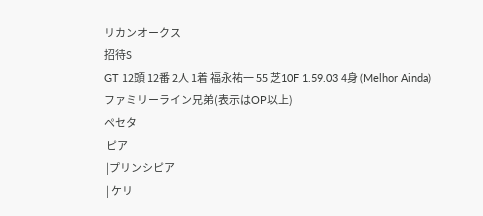リカンオークス
招待S
GT 12頭 12番 2人 1着 福永祐一 55 芝10F 1.59.03 4身 (Melhor Ainda)
ファミリーライン兄弟(表示はOP以上)
ペセタ
 ピア
 |プリンシピア
 | ケリ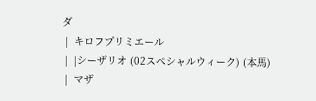ダ
 |  キロフプリミエール
 |  |シーザリオ (02スペシャルウィーク) (本馬)
 |  マザ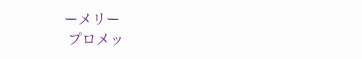ーメリー
 プロメッ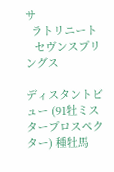サ
  ラトリニート
   セヴンスプリングス

ディスタントビュー (91牡ミスタープロスペクター) 種牡馬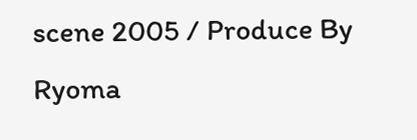scene 2005 / Produce By Ryoma